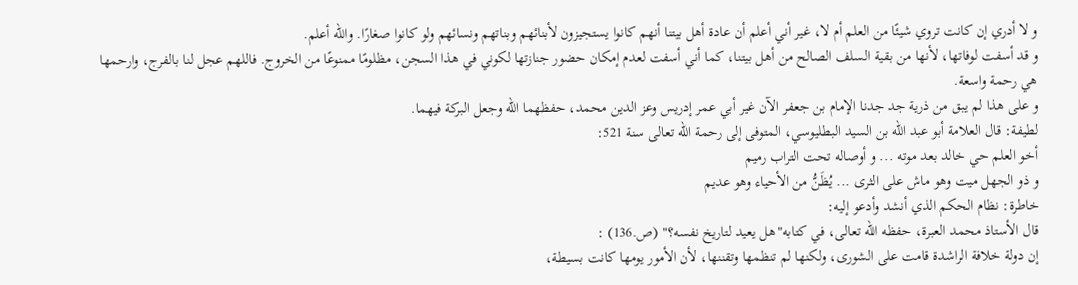و لا أدري إن كانت تروي شيئًا من العلم أم لا، غير أني أعلم أن عادة أهل بيتنا أنهم كانوا يستجيزون لأبنائهم وبناتهم ونسائهم ولو كانوا صغارًا. والله أعلم.
و قد أسفت لوفاتها، لأنها من بقية السلف الصالح من أهل بيتنا، كما أني أسفت لعدم إمكان حضور جنازتها لكوني في هذا السجن، مظلومًا ممنوعًا من الخروج. فاللهم عجل لنا بالفرج، وارحمها هي رحمة واسعة.
و على هذا لم يبق من ذرية جد جدنا الإمام بن جعفر الآن غير أبي عمر إدريس وعز الدين محمد، حفظهما الله وجعل البركة فيهما.
لطيفة: قال العلامة أبو عبد الله بن السيد البطليوسي، المتوفى إلى رحمة الله تعالى سنة 521:
أخو العلم حي خالد بعد موته ... و أوصاله تحت التراب رميم
و ذو الجهل ميت وهو ماش على الثرى ... يُظَنُّ من الأحياء وهو عديم
خاطرة: نظام الحكم الذي أنشد وأدعو إليه:
قال الأستاذ محمد العبرة، حفظه الله تعالى، في كتابه"هل يعيد لتاريخ نفسه؟" (ص.136) :
إن دولة خلافة الراشدة قامت على الشورى، ولكنها لم تنظمها وتقننها، لأن الأمور يومها كانت بسيطة،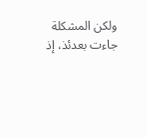ولكن المشكلة جاءت بعدئذ، إذ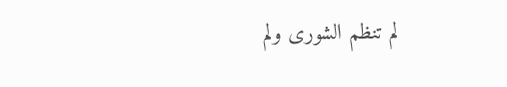لم تنظم الشورى ولم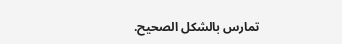تمارس بالشكل الصحيح.